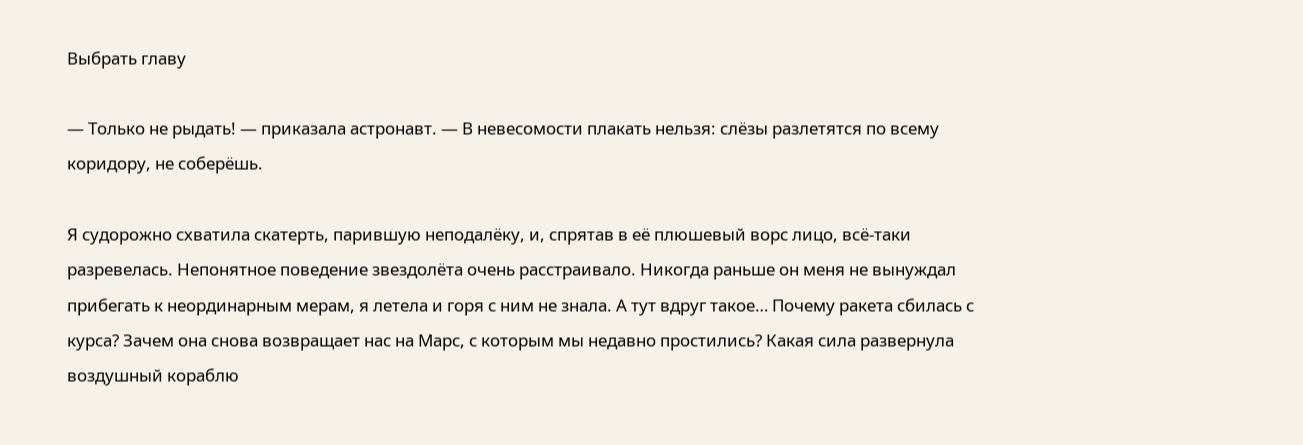Выбрать главу

— Только не рыдать! — приказала астронавт. — В невесомости плакать нельзя: слёзы разлетятся по всему коридору, не соберёшь.

Я судорожно схватила скатерть, парившую неподалёку, и, спрятав в её плюшевый ворс лицо, всё-таки разревелась. Непонятное поведение звездолёта очень расстраивало. Никогда раньше он меня не вынуждал прибегать к неординарным мерам, я летела и горя с ним не знала. А тут вдруг такое… Почему ракета сбилась с курса? Зачем она снова возвращает нас на Марс, с которым мы недавно простились? Какая сила развернула воздушный кораблю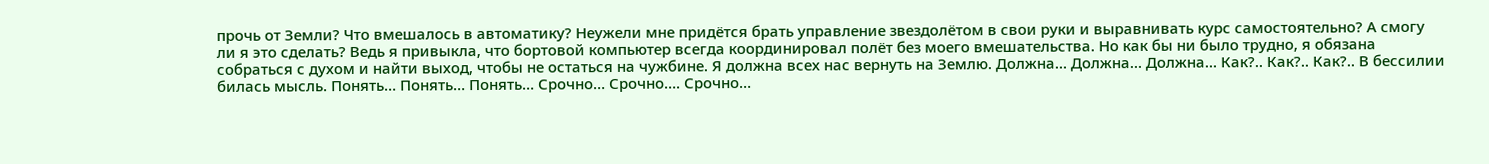прочь от Земли? Что вмешалось в автоматику? Неужели мне придётся брать управление звездолётом в свои руки и выравнивать курс самостоятельно? А смогу ли я это сделать? Ведь я привыкла, что бортовой компьютер всегда координировал полёт без моего вмешательства. Но как бы ни было трудно, я обязана собраться с духом и найти выход, чтобы не остаться на чужбине. Я должна всех нас вернуть на Землю. Должна… Должна… Должна… Как?.. Как?.. Как?.. В бессилии билась мысль. Понять… Понять… Понять… Срочно… Срочно…. Срочно…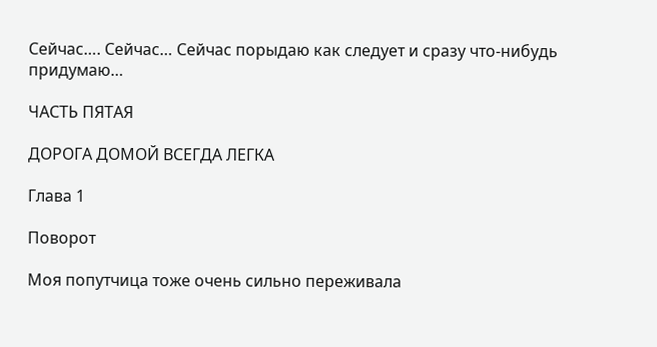Сейчас…. Сейчас… Сейчас порыдаю как следует и сразу что-нибудь придумаю…

ЧАСТЬ ПЯТАЯ

ДОРОГА ДОМОЙ ВСЕГДА ЛЕГКА

Глава 1

Поворот

Моя попутчица тоже очень сильно переживала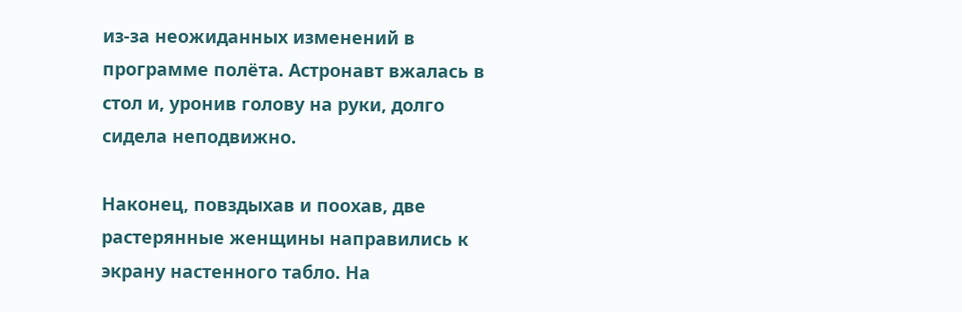из-за неожиданных изменений в программе полёта. Астронавт вжалась в стол и, уронив голову на руки, долго сидела неподвижно.

Наконец, повздыхав и поохав, две растерянные женщины направились к экрану настенного табло. На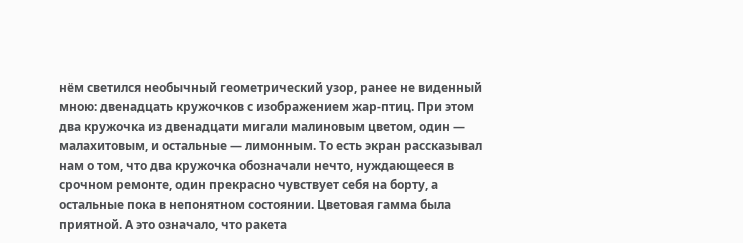нём светился необычный геометрический узор, ранее не виденный мною: двенадцать кружочков с изображением жар-птиц. При этом два кружочка из двенадцати мигали малиновым цветом, один — малахитовым, и остальные — лимонным. То есть экран рассказывал нам о том, что два кружочка обозначали нечто, нуждающееся в срочном ремонте, один прекрасно чувствует себя на борту, а остальные пока в непонятном состоянии. Цветовая гамма была приятной. А это означало, что ракета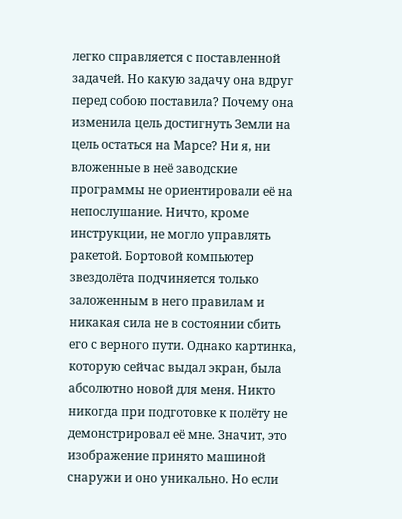легко справляется с поставленной задачей. Но какую задачу она вдруг перед собою поставила? Почему она изменила цель достигнуть Земли на цель остаться на Марсе? Ни я, ни вложенные в неё заводские программы не ориентировали её на непослушание. Ничто, кроме инструкции, не могло управлять ракетой. Бортовой компьютер звездолёта подчиняется только заложенным в него правилам и никакая сила не в состоянии сбить его с верного пути. Однако картинка, которую сейчас выдал экран, была абсолютно новой для меня. Никто никогда при подготовке к полёту не демонстрировал её мне. Значит, это изображение принято машиной снаружи и оно уникально. Но если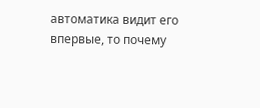автоматика видит его впервые, то почему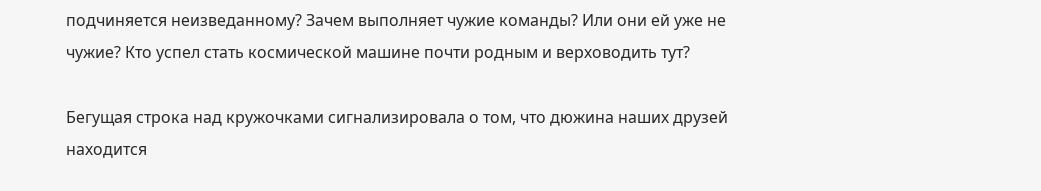подчиняется неизведанному? Зачем выполняет чужие команды? Или они ей уже не чужие? Кто успел стать космической машине почти родным и верховодить тут?

Бегущая строка над кружочками сигнализировала о том, что дюжина наших друзей находится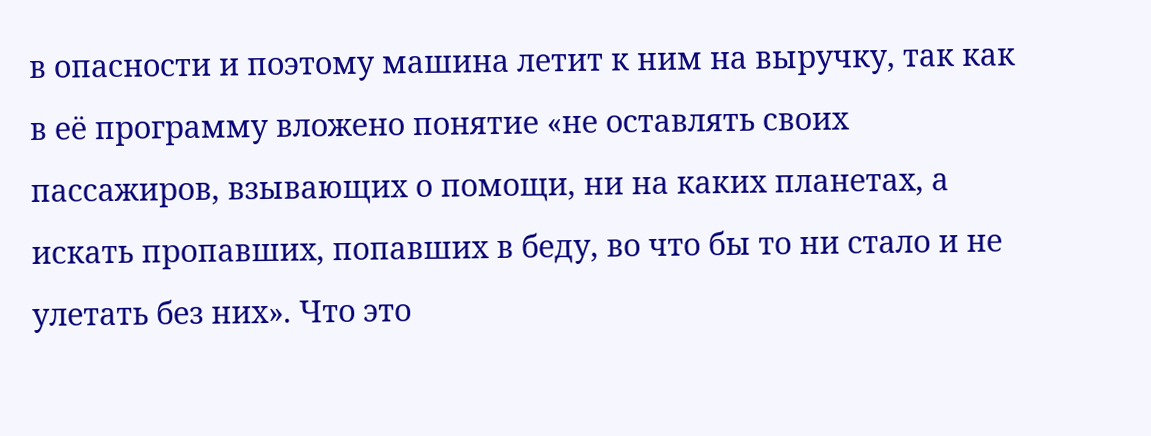в опасности и поэтому машина летит к ним на выручку, так как в её программу вложено понятие «не оставлять своих пассажиров, взывающих о помощи, ни на каких планетах, а искать пропавших, попавших в беду, во что бы то ни стало и не улетать без них». Что это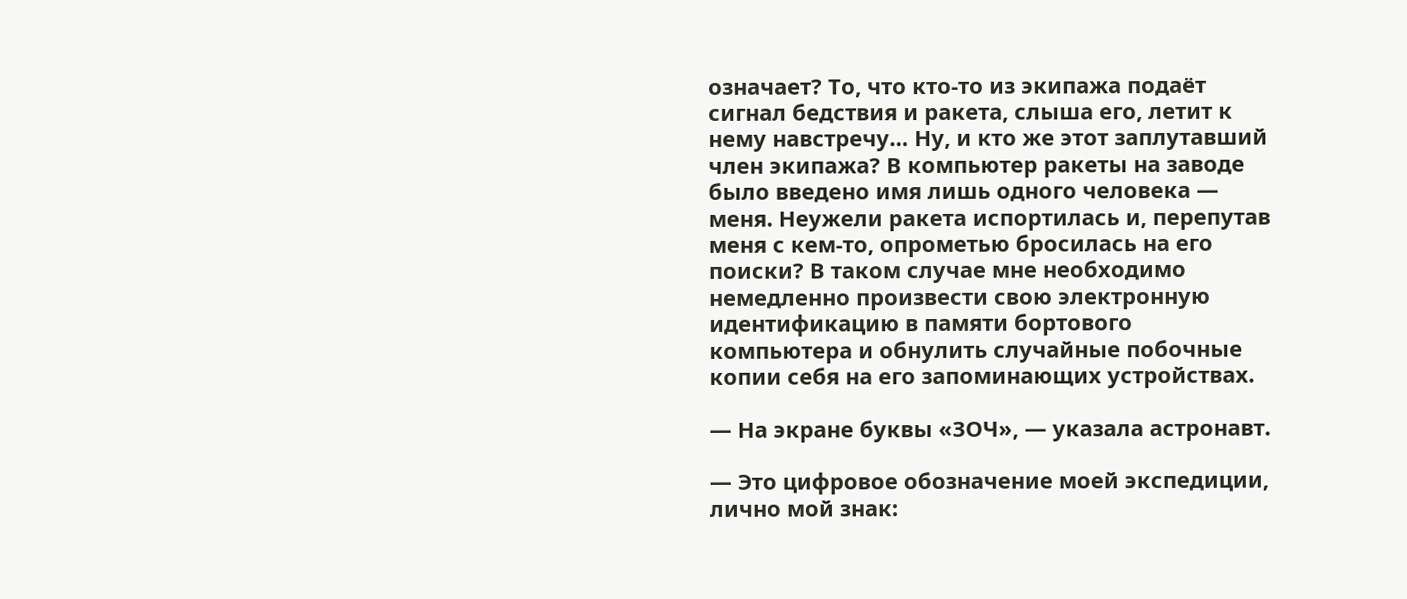означает? То, что кто-то из экипажа подаёт сигнал бедствия и ракета, слыша его, летит к нему навстречу… Ну, и кто же этот заплутавший член экипажа? В компьютер ракеты на заводе было введено имя лишь одного человека — меня. Неужели ракета испортилась и, перепутав меня с кем-то, опрометью бросилась на его поиски? В таком случае мне необходимо немедленно произвести свою электронную идентификацию в памяти бортового компьютера и обнулить случайные побочные копии себя на его запоминающих устройствах.

— На экране буквы «ЗОЧ», — указала астронавт.

— Это цифровое обозначение моей экспедиции, лично мой знак: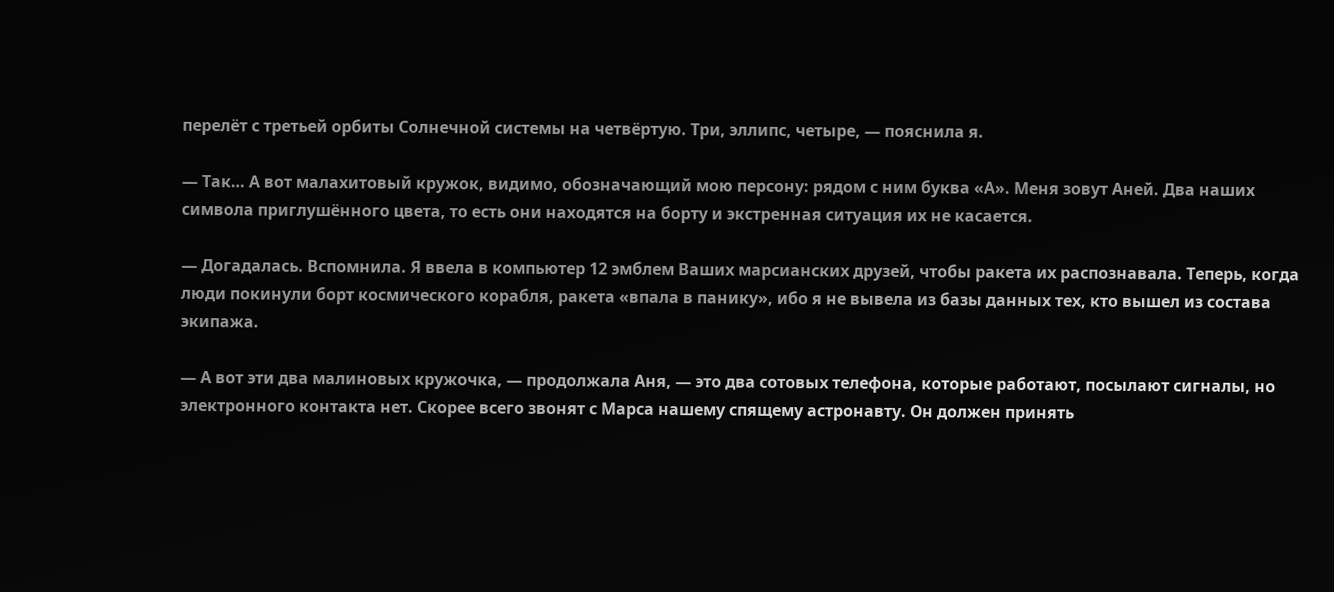перелёт с третьей орбиты Солнечной системы на четвёртую. Три, эллипс, четыре, — пояснила я.

— Так… А вот малахитовый кружок, видимо, обозначающий мою персону: рядом с ним буква «А». Меня зовут Аней. Два наших символа приглушённого цвета, то есть они находятся на борту и экстренная ситуация их не касается.

— Догадалась. Вспомнила. Я ввела в компьютер 12 эмблем Ваших марсианских друзей, чтобы ракета их распознавала. Теперь, когда люди покинули борт космического корабля, ракета «впала в панику», ибо я не вывела из базы данных тех, кто вышел из состава экипажа.

— А вот эти два малиновых кружочка, — продолжала Аня, — это два сотовых телефона, которые работают, посылают сигналы, но электронного контакта нет. Скорее всего звонят с Марса нашему спящему астронавту. Он должен принять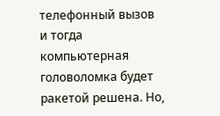телефонный вызов и тогда компьютерная головоломка будет ракетой решена. Но,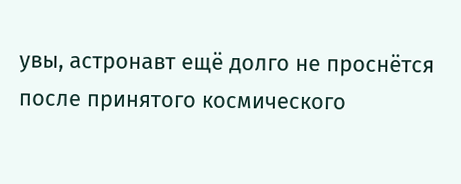увы, астронавт ещё долго не проснётся после принятого космического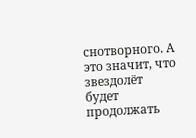снотворного. А это значит, что звездолёт будет продолжать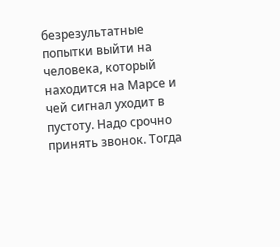безрезультатные попытки выйти на человека, который находится на Марсе и чей сигнал уходит в пустоту. Надо срочно принять звонок. Тогда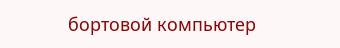бортовой компьютер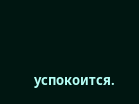успокоится.